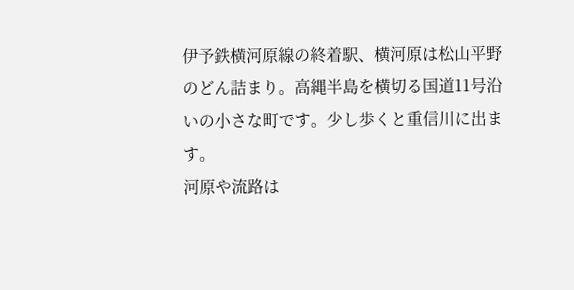伊予鉄横河原線の終着駅、横河原は松山平野のどん詰まり。高縄半島を横切る国道11号沿いの小さな町です。少し歩くと重信川に出ます。
河原や流路は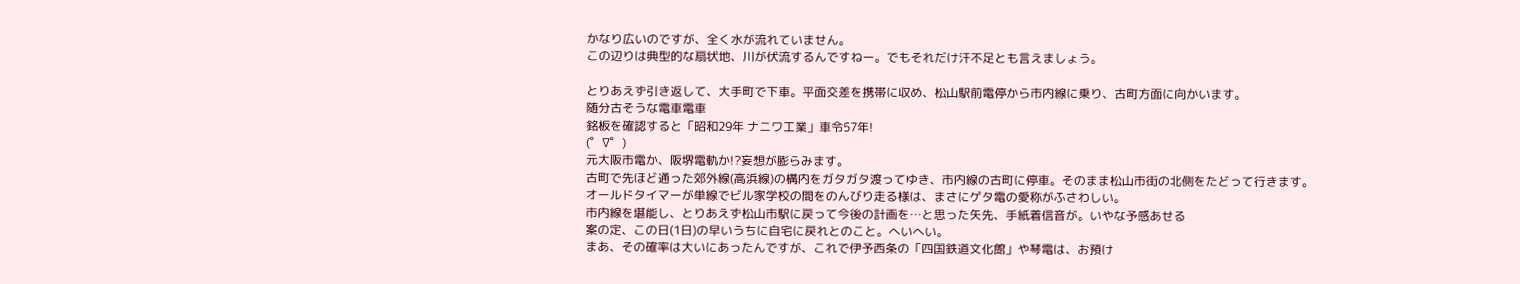かなり広いのですが、全く水が流れていません。
この辺りは典型的な扇状地、川が伏流するんですねー。でもそれだけ汗不足とも言えましょう。

とりあえず引き返して、大手町で下車。平面交差を携帯に収め、松山駅前電停から市内線に乗り、古町方面に向かいます。
随分古そうな電車電車
銘板を確認すると「昭和29年 ナニワ工業」車令57年!
(゜∇゜)
元大阪市電か、阪堺電軌か!?妄想が膨らみます。
古町で先ほど通った郊外線(高浜線)の構内をガタガタ渡ってゆき、市内線の古町に停車。そのまま松山市街の北側をたどって行きます。
オールドタイマーが単線でビル家学校の間をのんびり走る様は、まさにゲタ電の愛称がふさわしい。
市内線を堪能し、とりあえず松山市駅に戻って今後の計画を…と思った矢先、手紙着信音が。いやな予感あせる
案の定、この日(1日)の早いうちに自宅に戻れとのこと。へいへい。
まあ、その確率は大いにあったんですが、これで伊予西条の「四国鉄道文化館」や琴電は、お預け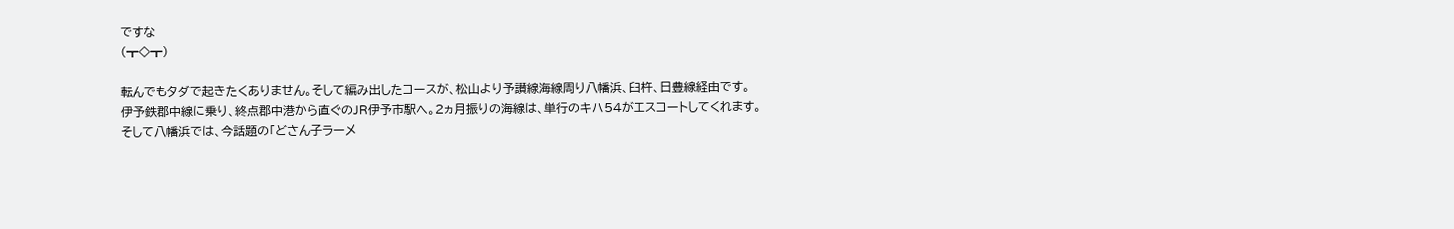ですな
(┳◇┳)

転んでもタダで起きたくありません。そして編み出したコースが、松山より予讃線海線周り八幡浜、臼杵、日豊線経由です。
伊予鉄郡中線に乗り、終点郡中港から直ぐのJR伊予市駅へ。2ヵ月振りの海線は、単行のキハ54がエスコートしてくれます。
そして八幡浜では、今話題の「どさん子ラーメ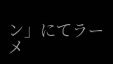ン」にてラーメ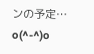ンの予定…
o(^-^)o